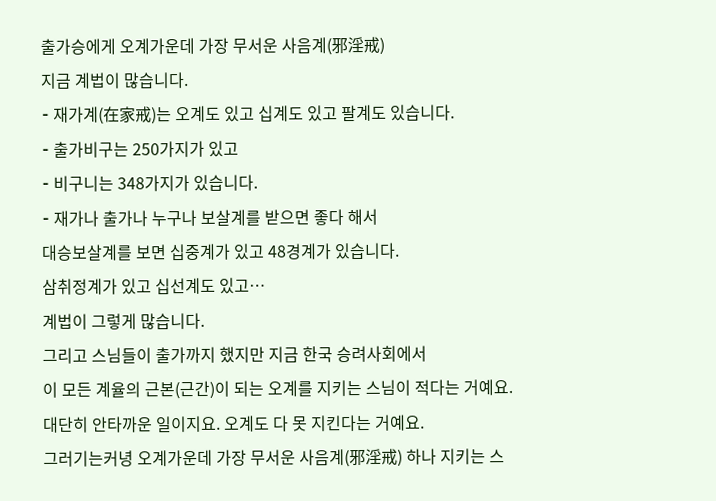출가승에게 오계가운데 가장 무서운 사음계(邪淫戒)
지금 계법이 많습니다.
⁃ 재가계(在家戒)는 오계도 있고 십계도 있고 팔계도 있습니다.
⁃ 출가비구는 250가지가 있고
⁃ 비구니는 348가지가 있습니다.
⁃ 재가나 출가나 누구나 보살계를 받으면 좋다 해서
대승보살계를 보면 십중계가 있고 48경계가 있습니다.
삼취정계가 있고 십선계도 있고…
계법이 그렇게 많습니다.
그리고 스님들이 출가까지 했지만 지금 한국 승려사회에서
이 모든 계율의 근본(근간)이 되는 오계를 지키는 스님이 적다는 거예요.
대단히 안타까운 일이지요. 오계도 다 못 지킨다는 거예요.
그러기는커녕 오계가운데 가장 무서운 사음계(邪淫戒) 하나 지키는 스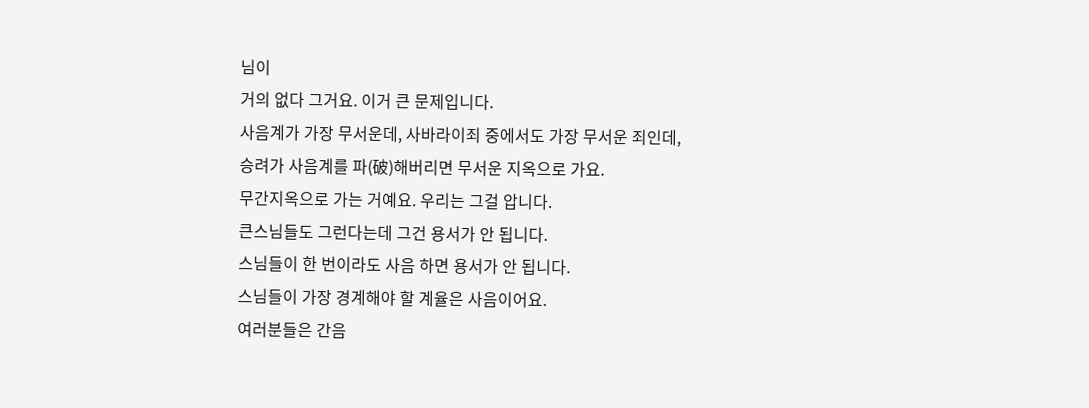님이
거의 없다 그거요. 이거 큰 문제입니다.
사음계가 가장 무서운데, 사바라이죄 중에서도 가장 무서운 죄인데,
승려가 사음계를 파(破)해버리면 무서운 지옥으로 가요.
무간지옥으로 가는 거예요. 우리는 그걸 압니다.
큰스님들도 그런다는데 그건 용서가 안 됩니다.
스님들이 한 번이라도 사음 하면 용서가 안 됩니다.
스님들이 가장 경계해야 할 계율은 사음이어요.
여러분들은 간음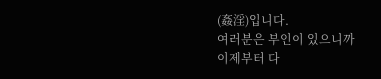(姦淫)입니다.
여러분은 부인이 있으니까
이제부터 다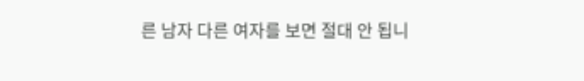른 남자 다른 여자를 보면 절대 안 됩니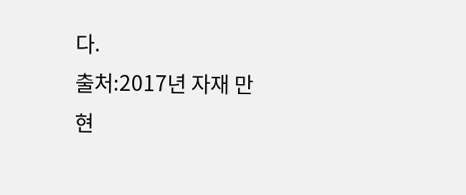다.
출처:2017년 자재 만현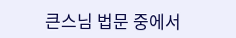큰스님 법문 중에서